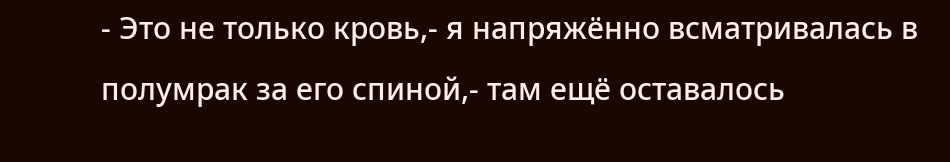- Это не только кровь,- я напряжённо всматривалась в полумрак за его спиной,- там ещё оставалось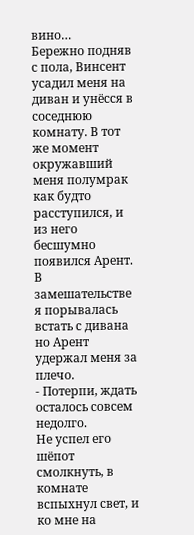вино…
Бережно подняв с пола, Винсент усадил меня на диван и унёсся в соседнюю комнату. В тот же момент окружавший меня полумрак как будто расступился, и из него бесшумно появился Арент. В замешательстве я порывалась встать с дивана но Арент удержал меня за плечо.
- Потерпи, ждать осталось совсем недолго.
Не успел его шёпот смолкнуть, в комнате вспыхнул свет, и ко мне на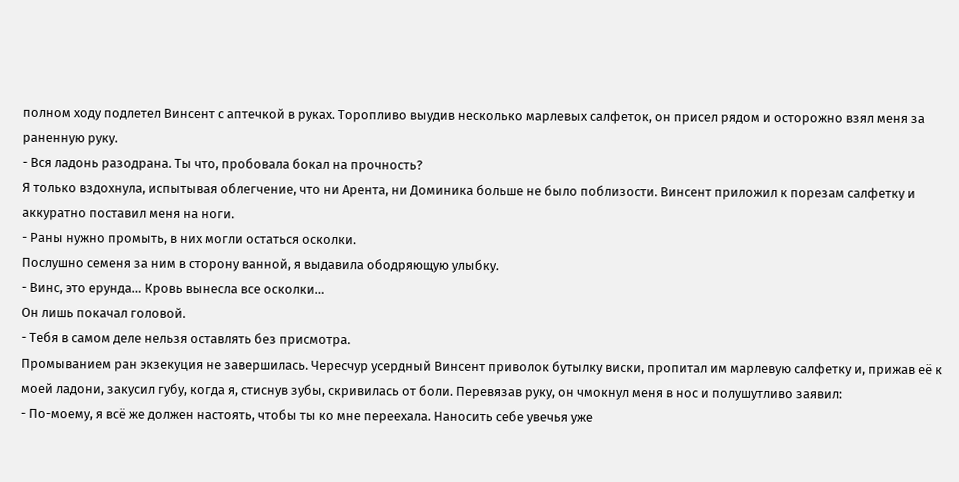полном ходу подлетел Винсент с аптечкой в руках. Торопливо выудив несколько марлевых салфеток, он присел рядом и осторожно взял меня за раненную руку.
- Вся ладонь разодрана. Ты что, пробовала бокал на прочность?
Я только вздохнула, испытывая облегчение, что ни Арента, ни Доминика больше не было поблизости. Винсент приложил к порезам салфетку и аккуратно поставил меня на ноги.
- Раны нужно промыть, в них могли остаться осколки.
Послушно семеня за ним в сторону ванной, я выдавила ободряющую улыбку.
- Винс, это ерунда… Кровь вынесла все осколки…
Он лишь покачал головой.
- Тебя в самом деле нельзя оставлять без присмотра.
Промыванием ран экзекуция не завершилась. Чересчур усердный Винсент приволок бутылку виски, пропитал им марлевую салфетку и, прижав её к моей ладони, закусил губу, когда я, стиснув зубы, скривилась от боли. Перевязав руку, он чмокнул меня в нос и полушутливо заявил:
- По-моему, я всё же должен настоять, чтобы ты ко мне переехала. Наносить себе увечья уже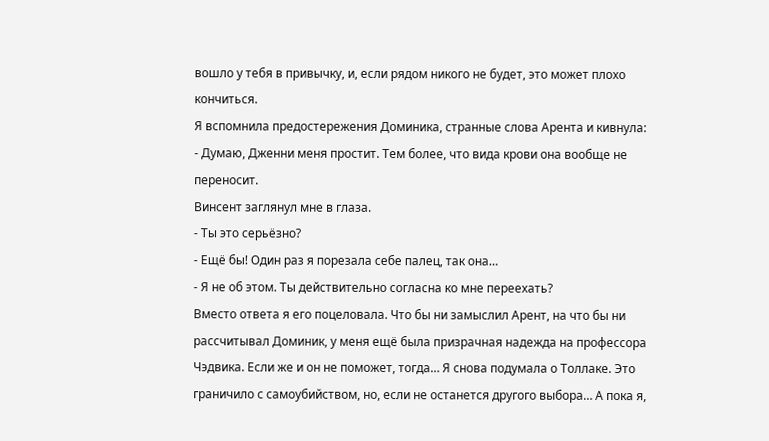вошло у тебя в привычку, и, если рядом никого не будет, это может плохо кончиться.
Я вспомнила предостережения Доминика, странные слова Арента и кивнула:
- Думаю, Дженни меня простит. Тем более, что вида крови она вообще не переносит.
Винсент заглянул мне в глаза.
- Ты это серьёзно?
- Ещё бы! Один раз я порезала себе палец, так она…
- Я не об этом. Ты действительно согласна ко мне переехать?
Вместо ответа я его поцеловала. Что бы ни замыслил Арент, на что бы ни рассчитывал Доминик, у меня ещё была призрачная надежда на профессора Чэдвика. Если же и он не поможет, тогда… Я снова подумала о Толлаке. Это граничило с самоубийством, но, если не останется другого выбора… А пока я,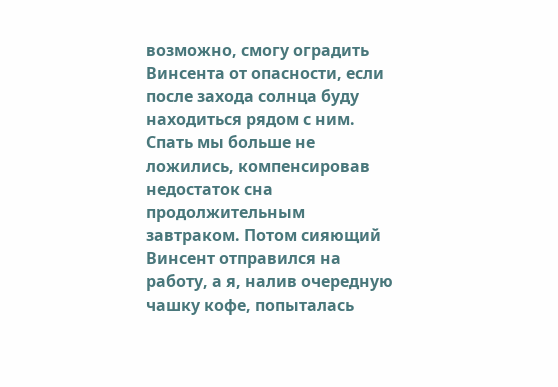возможно, смогу оградить Винсента от опасности, если после захода солнца буду находиться рядом с ним.
Спать мы больше не ложились, компенсировав недостаток сна продолжительным завтраком. Потом сияющий Винсент отправился на работу, а я, налив очередную чашку кофе, попыталась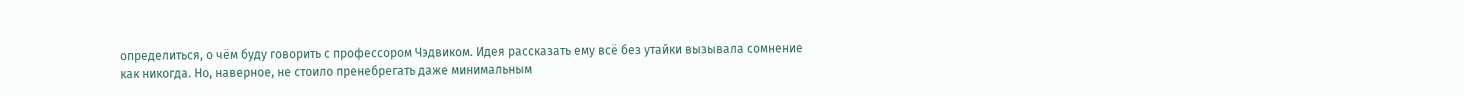определиться, о чём буду говорить с профессором Чэдвиком. Идея рассказать ему всё без утайки вызывала сомнение как никогда. Но, наверное, не стоило пренебрегать даже минимальным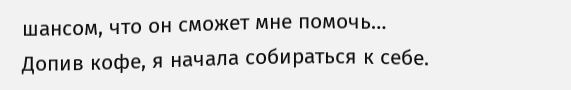шансом, что он сможет мне помочь…
Допив кофе, я начала собираться к себе.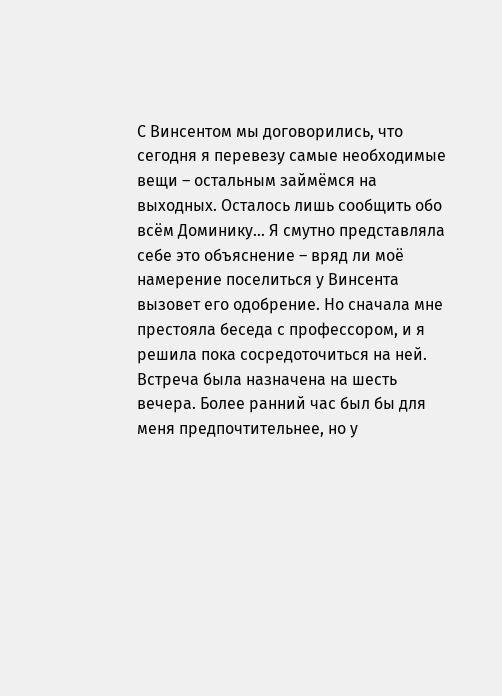С Винсентом мы договорились, что сегодня я перевезу самые необходимые вещи – остальным займёмся на выходных. Осталось лишь сообщить обо всём Доминику… Я смутно представляла себе это объяснение – вряд ли моё намерение поселиться у Винсента вызовет его одобрение. Но сначала мне престояла беседа с профессором, и я решила пока сосредоточиться на ней.
Встреча была назначена на шесть вечера. Более ранний час был бы для меня предпочтительнее, но у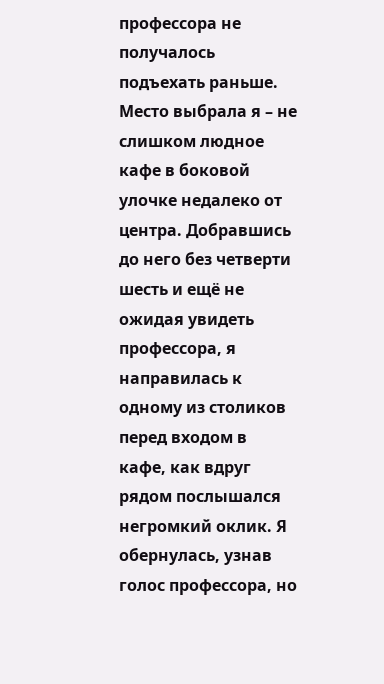профессора не получалось подъехать раньше. Место выбрала я – не слишком людное кафе в боковой улочке недалеко от центра. Добравшись до него без четверти шесть и ещё не ожидая увидеть профессора, я направилась к одному из столиков перед входом в кафе, как вдруг рядом послышался негромкий оклик. Я обернулась, узнав голос профессора, но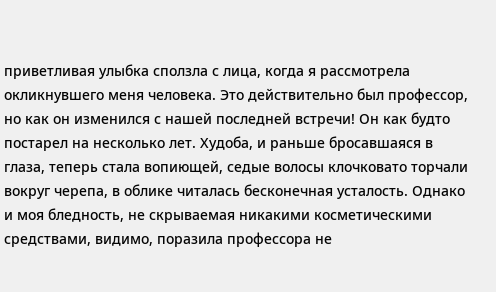приветливая улыбка сползла с лица, когда я рассмотрела окликнувшего меня человека. Это действительно был профессор, но как он изменился с нашей последней встречи! Он как будто постарел на несколько лет. Худоба, и раньше бросавшаяся в глаза, теперь стала вопиющей, седые волосы клочковато торчали вокруг черепа, в облике читалась бесконечная усталость. Однако и моя бледность, не скрываемая никакими косметическими средствами, видимо, поразила профессора не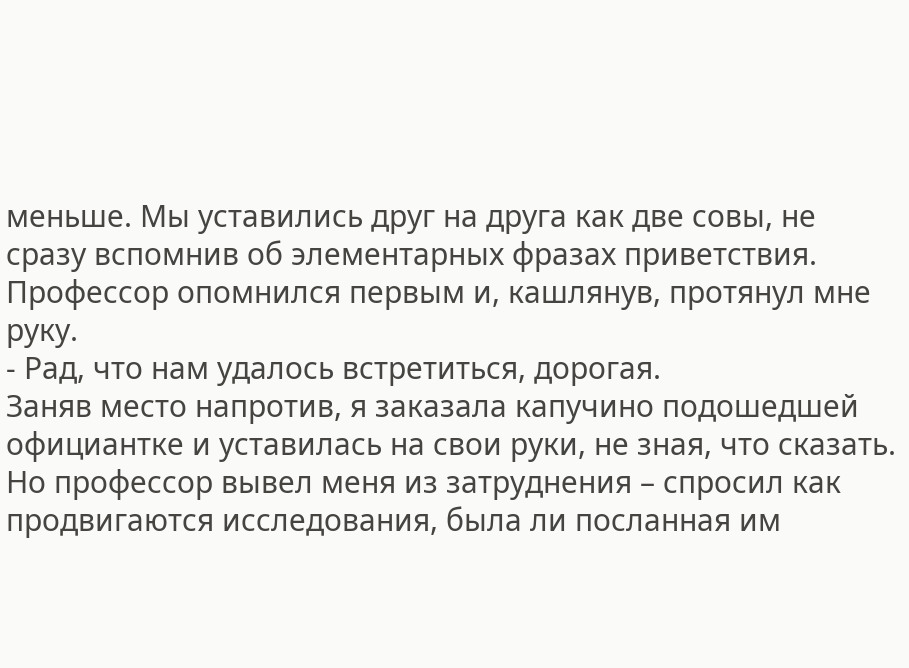меньше. Мы уставились друг на друга как две совы, не сразу вспомнив об элементарных фразах приветствия. Профессор опомнился первым и, кашлянув, протянул мне руку.
- Рад, что нам удалось встретиться, дорогая.
Заняв место напротив, я заказала капучино подошедшей официантке и уставилась на свои руки, не зная, что сказать. Но профессор вывел меня из затруднения – спросил как продвигаются исследования, была ли посланная им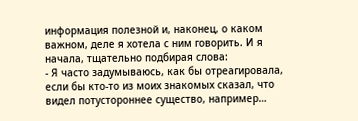информация полезной и, наконец, о каком важном, деле я хотела с ним говорить. И я начала, тщательно подбирая слова:
- Я часто задумываюсь, как бы отреагировала, если бы кто-то из моих знакомых сказал, что видел потустороннее существо, например…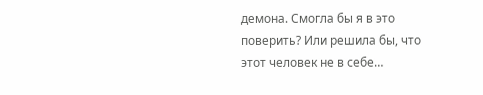демона. Смогла бы я в это поверить? Или решила бы, что этот человек не в себе…